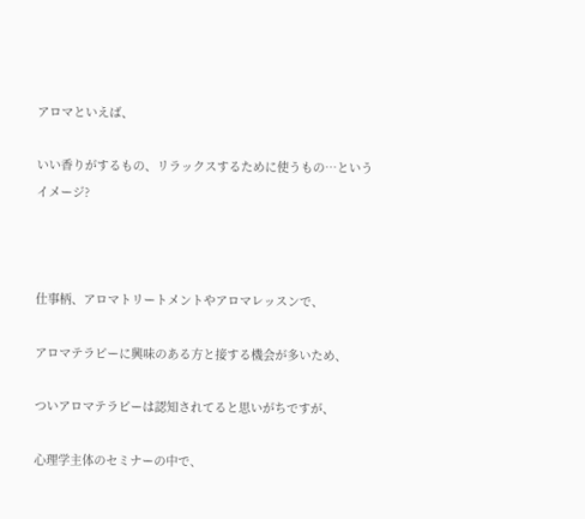アロマといえば、

いい香りがするもの、リラックスするために使うもの…というイメージ?



仕事柄、アロマトリートメントやアロマレッスンで、

アロマテラピーに興味のある方と接する機会が多いため、

ついアロマテラピーは認知されてると思いがちですが、

心理学主体のセミナーの中で、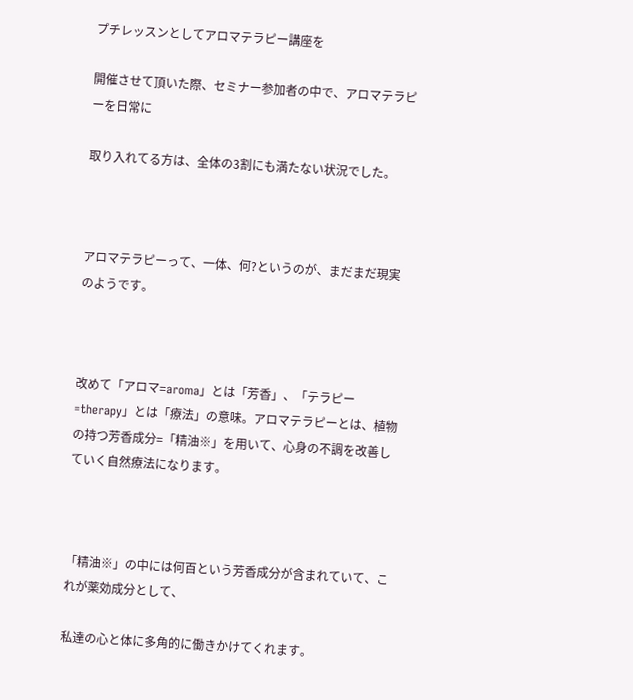プチレッスンとしてアロマテラピー講座を

開催させて頂いた際、セミナー参加者の中で、アロマテラピーを日常に

取り入れてる方は、全体の3割にも満たない状況でした。



アロマテラピーって、一体、何?というのが、まだまだ現実のようです。



改めて「アロマ=aroma」とは「芳香」、「テラピー=therapy」とは「療法」の意味。アロマテラピーとは、植物の持つ芳香成分=「精油※」を用いて、心身の不調を改善していく自然療法になります。



「精油※」の中には何百という芳香成分が含まれていて、これが薬効成分として、

私達の心と体に多角的に働きかけてくれます。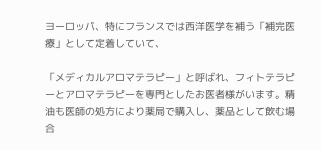ヨーロッパ、特にフランスでは西洋医学を補う「補完医療」として定着していて、

「メディカルアロマテラピー」と呼ばれ、フィトテラピーとアロマテラピーを専門としたお医者様がいます。精油も医師の処方により薬局で購入し、薬品として飲む場合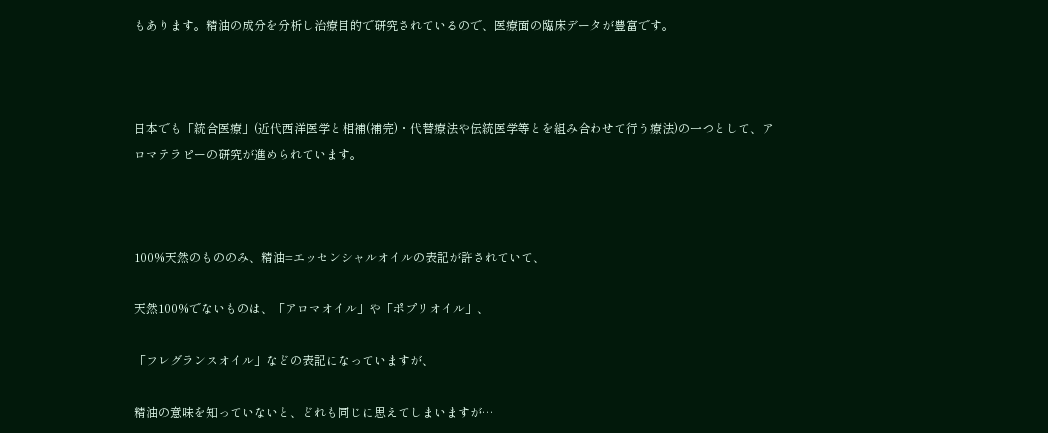もあります。精油の成分を分析し治療目的で研究されているので、医療面の臨床データが豊富です。



日本でも「統合医療」(近代西洋医学と相補(補完)・代替療法や伝統医学等とを組み合わせて行う療法)の一つとして、アロマテラピーの研究が進められています。



100%天然のもののみ、精油=エッセンシャルオイルの表記が許されていて、

天然100%でないものは、「アロマオイル」や「ポプリオイル」、

「フレグランスオイル」などの表記になっていますが、

精油の意味を知っていないと、どれも同じに思えてしまいますが…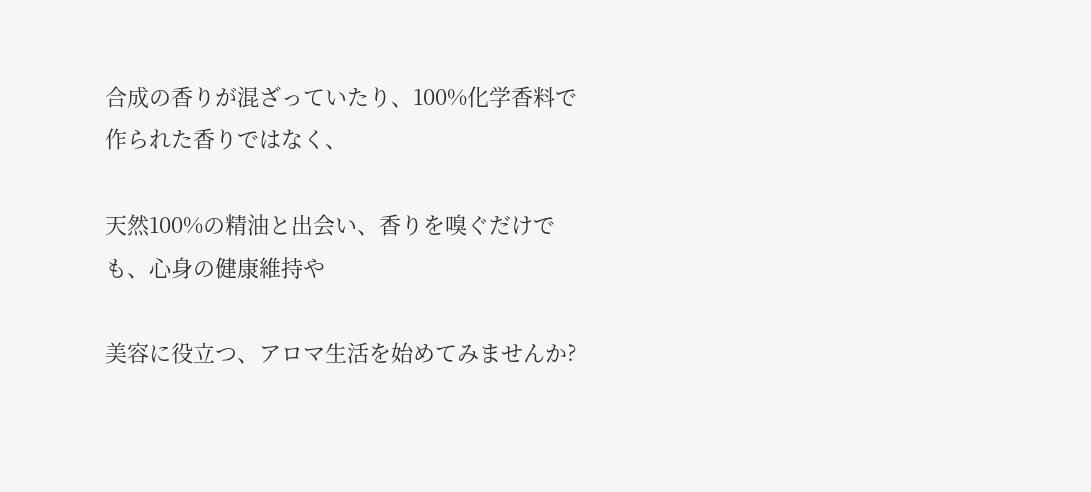合成の香りが混ざっていたり、100%化学香料で作られた香りではなく、

天然100%の精油と出会い、香りを嗅ぐだけでも、心身の健康維持や

美容に役立つ、アロマ生活を始めてみませんか?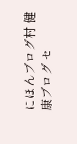にほんブログ村 健康ブログ セ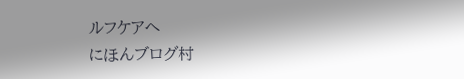ルフケアへ
にほんブログ村